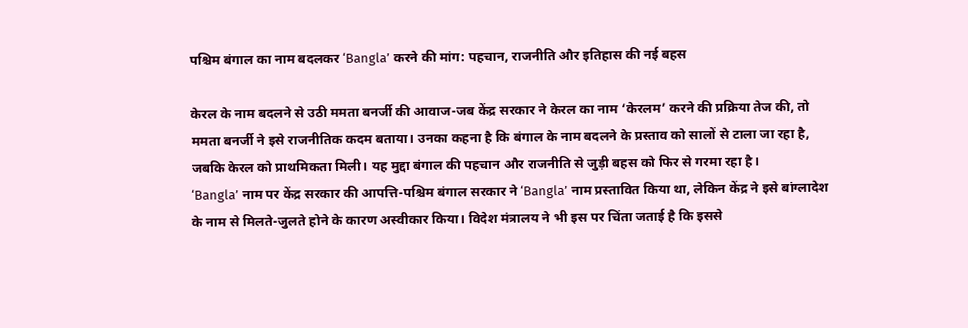पश्चिम बंगाल का नाम बदलकर ‘Bangla’ करने की मांग: पहचान, राजनीति और इतिहास की नई बहस

केरल के नाम बदलने से उठी ममता बनर्जी की आवाज-जब केंद्र सरकार ने केरल का नाम ‘केरलम’ करने की प्रक्रिया तेज की, तो ममता बनर्जी ने इसे राजनीतिक कदम बताया। उनका कहना है कि बंगाल के नाम बदलने के प्रस्ताव को सालों से टाला जा रहा है, जबकि केरल को प्राथमिकता मिली। यह मुद्दा बंगाल की पहचान और राजनीति से जुड़ी बहस को फिर से गरमा रहा है।
‘Bangla’ नाम पर केंद्र सरकार की आपत्ति-पश्चिम बंगाल सरकार ने ‘Bangla’ नाम प्रस्तावित किया था, लेकिन केंद्र ने इसे बांग्लादेश के नाम से मिलते-जुलते होने के कारण अस्वीकार किया। विदेश मंत्रालय ने भी इस पर चिंता जताई है कि इससे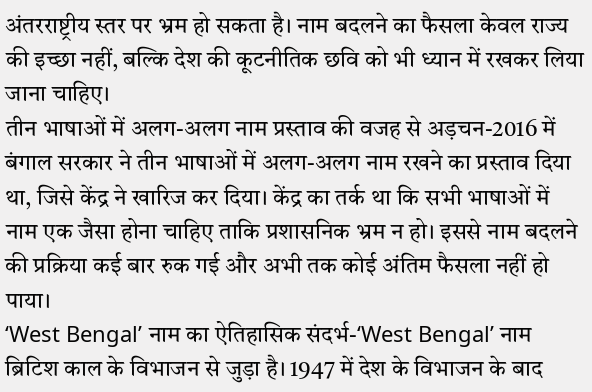अंतरराष्ट्रीय स्तर पर भ्रम हो सकता है। नाम बदलने का फैसला केवल राज्य की इच्छा नहीं, बल्कि देश की कूटनीतिक छवि को भी ध्यान में रखकर लिया जाना चाहिए।
तीन भाषाओं में अलग-अलग नाम प्रस्ताव की वजह से अड़चन-2016 में बंगाल सरकार ने तीन भाषाओं में अलग-अलग नाम रखने का प्रस्ताव दिया था, जिसे केंद्र ने खारिज कर दिया। केंद्र का तर्क था कि सभी भाषाओं में नाम एक जैसा होना चाहिए ताकि प्रशासनिक भ्रम न हो। इससे नाम बदलने की प्रक्रिया कई बार रुक गई और अभी तक कोई अंतिम फैसला नहीं हो पाया।
‘West Bengal’ नाम का ऐतिहासिक संदर्भ-‘West Bengal’ नाम ब्रिटिश काल के विभाजन से जुड़ा है। 1947 में देश के विभाजन के बाद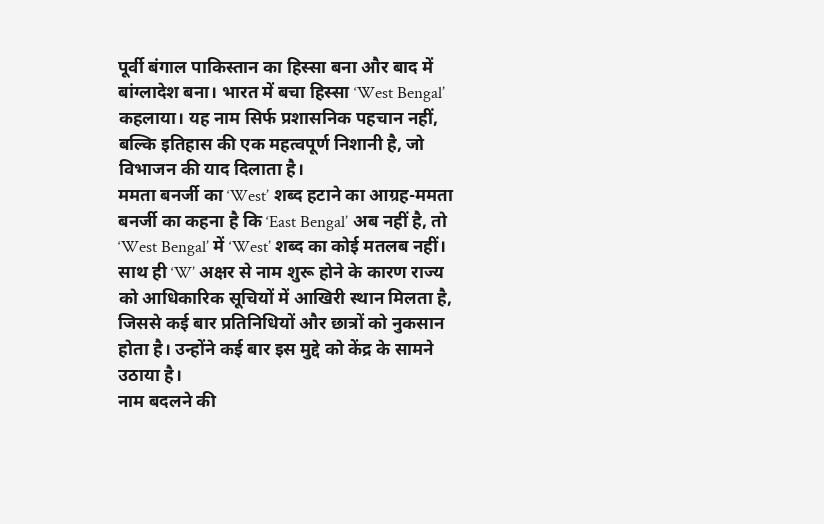पूर्वी बंगाल पाकिस्तान का हिस्सा बना और बाद में बांग्लादेश बना। भारत में बचा हिस्सा ‘West Bengal’ कहलाया। यह नाम सिर्फ प्रशासनिक पहचान नहीं, बल्कि इतिहास की एक महत्वपूर्ण निशानी है, जो विभाजन की याद दिलाता है।
ममता बनर्जी का ‘West’ शब्द हटाने का आग्रह-ममता बनर्जी का कहना है कि ‘East Bengal’ अब नहीं है, तो ‘West Bengal’ में ‘West’ शब्द का कोई मतलब नहीं। साथ ही ‘W’ अक्षर से नाम शुरू होने के कारण राज्य को आधिकारिक सूचियों में आखिरी स्थान मिलता है, जिससे कई बार प्रतिनिधियों और छात्रों को नुकसान होता है। उन्होंने कई बार इस मुद्दे को केंद्र के सामने उठाया है।
नाम बदलने की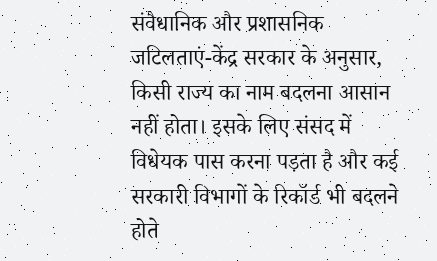संवैधानिक और प्रशासनिक जटिलताएं-केंद्र सरकार के अनुसार, किसी राज्य का नाम बदलना आसान नहीं होता। इसके लिए संसद में विधेयक पास करना पड़ता है और कई सरकारी विभागों के रिकॉर्ड भी बदलने होते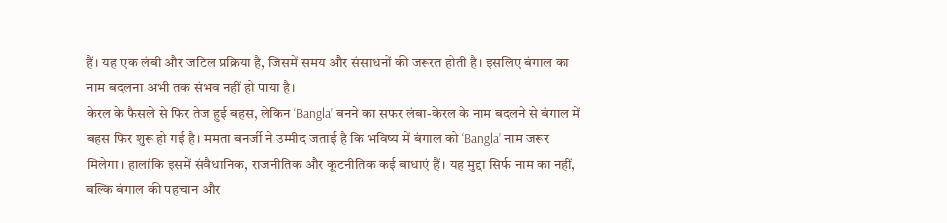हैं। यह एक लंबी और जटिल प्रक्रिया है, जिसमें समय और संसाधनों की जरूरत होती है। इसलिए बंगाल का नाम बदलना अभी तक संभव नहीं हो पाया है।
केरल के फैसले से फिर तेज हुई बहस, लेकिन ‘Bangla’ बनने का सफर लंबा-केरल के नाम बदलने से बंगाल में बहस फिर शुरू हो गई है। ममता बनर्जी ने उम्मीद जताई है कि भविष्य में बंगाल को ‘Bangla’ नाम जरूर मिलेगा। हालांकि इसमें संवैधानिक, राजनीतिक और कूटनीतिक कई बाधाएं हैं। यह मुद्दा सिर्फ नाम का नहीं, बल्कि बंगाल की पहचान और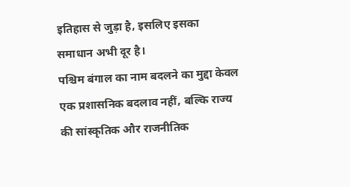इतिहास से जुड़ा है, इसलिए इसका समाधान अभी दूर है।
पश्चिम बंगाल का नाम बदलने का मुद्दा केवल एक प्रशासनिक बदलाव नहीं, बल्कि राज्य की सांस्कृतिक और राजनीतिक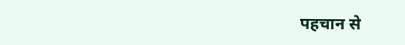पहचान से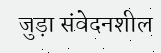जुड़ा संवेदनशील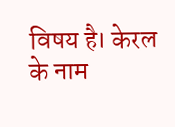विषय है। केरल के नाम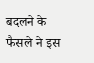बदलने के फैसले ने इस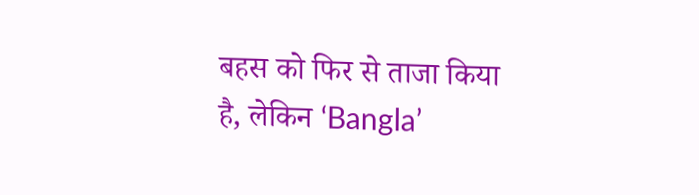बहस को फिर से ताजा किया है, लेकिन ‘Bangla’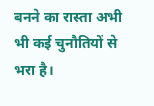बनने का रास्ता अभी भी कई चुनौतियों से भरा है।